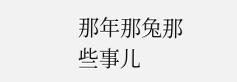那年那兔那些事儿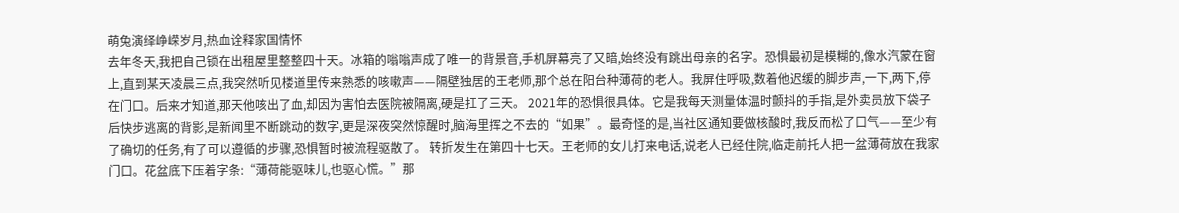萌兔演绎峥嵘岁月,热血诠释家国情怀
去年冬天,我把自己锁在出租屋里整整四十天。冰箱的嗡嗡声成了唯一的背景音,手机屏幕亮了又暗,始终没有跳出母亲的名字。恐惧最初是模糊的,像水汽蒙在窗上,直到某天凌晨三点,我突然听见楼道里传来熟悉的咳嗽声——隔壁独居的王老师,那个总在阳台种薄荷的老人。我屏住呼吸,数着他迟缓的脚步声,一下,两下,停在门口。后来才知道,那天他咳出了血,却因为害怕去医院被隔离,硬是扛了三天。 2021年的恐惧很具体。它是我每天测量体温时颤抖的手指,是外卖员放下袋子后快步逃离的背影,是新闻里不断跳动的数字,更是深夜突然惊醒时,脑海里挥之不去的“如果”。最奇怪的是,当社区通知要做核酸时,我反而松了口气——至少有了确切的任务,有了可以遵循的步骤,恐惧暂时被流程驱散了。 转折发生在第四十七天。王老师的女儿打来电话,说老人已经住院,临走前托人把一盆薄荷放在我家门口。花盆底下压着字条:“薄荷能驱味儿,也驱心慌。”那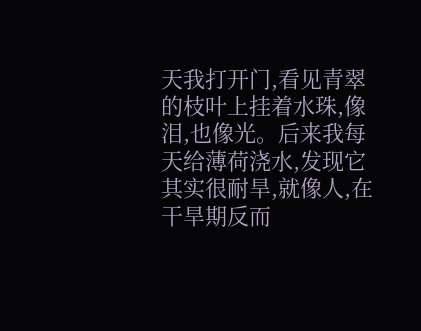天我打开门,看见青翠的枝叶上挂着水珠,像泪,也像光。后来我每天给薄荷浇水,发现它其实很耐旱,就像人,在干旱期反而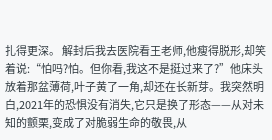扎得更深。 解封后我去医院看王老师,他瘦得脱形,却笑着说:“怕吗?怕。但你看,我这不是挺过来了?”他床头放着那盆薄荷,叶子黄了一角,却还在长新芽。我突然明白,2021年的恐惧没有消失,它只是换了形态——从对未知的颤栗,变成了对脆弱生命的敬畏,从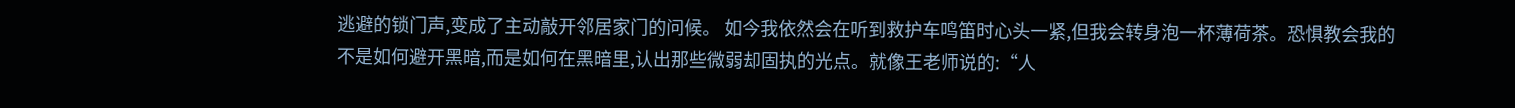逃避的锁门声,变成了主动敲开邻居家门的问候。 如今我依然会在听到救护车鸣笛时心头一紧,但我会转身泡一杯薄荷茶。恐惧教会我的不是如何避开黑暗,而是如何在黑暗里,认出那些微弱却固执的光点。就像王老师说的:“人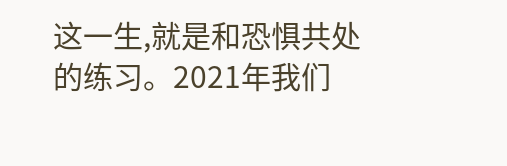这一生,就是和恐惧共处的练习。2021年我们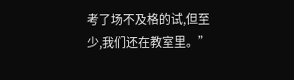考了场不及格的试,但至少,我们还在教室里。”